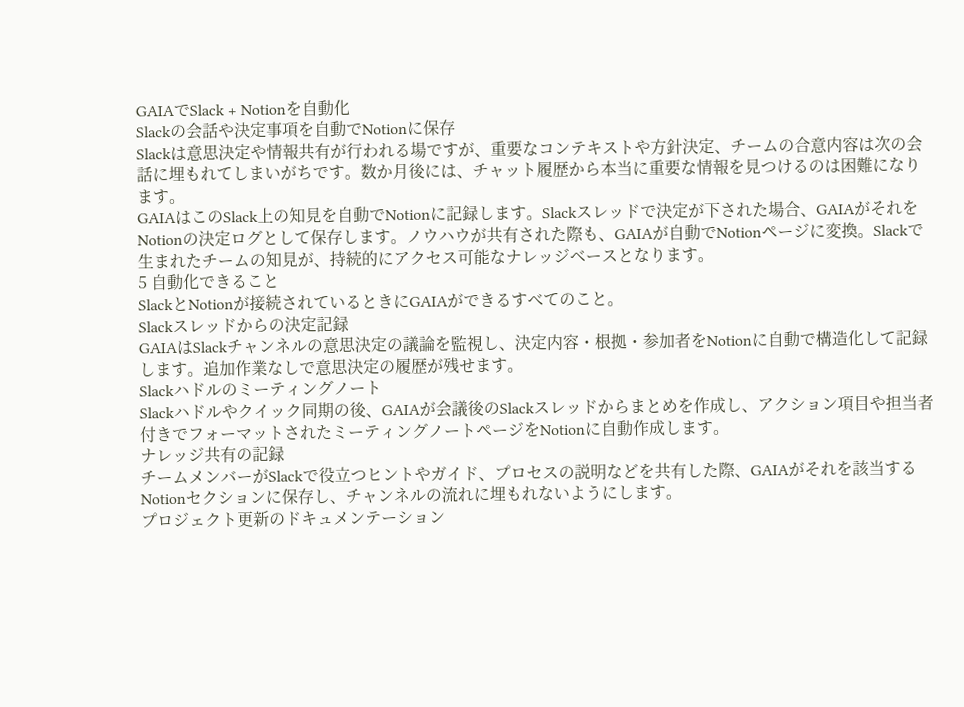GAIAでSlack + Notionを自動化
Slackの会話や決定事項を自動でNotionに保存
Slackは意思決定や情報共有が行われる場ですが、重要なコンテキストや方針決定、チームの合意内容は次の会話に埋もれてしまいがちです。数か月後には、チャット履歴から本当に重要な情報を見つけるのは困難になります。
GAIAはこのSlack上の知見を自動でNotionに記録します。Slackスレッドで決定が下された場合、GAIAがそれをNotionの決定ログとして保存します。ノウハウが共有された際も、GAIAが自動でNotionページに変換。Slackで生まれたチームの知見が、持続的にアクセス可能なナレッジベースとなります。
5 自動化できること
SlackとNotionが接続されているときにGAIAができるすべてのこと。
Slackスレッドからの決定記録
GAIAはSlackチャンネルの意思決定の議論を監視し、決定内容・根拠・参加者をNotionに自動で構造化して記録します。追加作業なしで意思決定の履歴が残せます。
Slackハドルのミーティングノート
Slackハドルやクイック同期の後、GAIAが会議後のSlackスレッドからまとめを作成し、アクション項目や担当者付きでフォーマットされたミーティングノートページをNotionに自動作成します。
ナレッジ共有の記録
チームメンバーがSlackで役立つヒントやガイド、プロセスの説明などを共有した際、GAIAがそれを該当するNotionセクションに保存し、チャンネルの流れに埋もれないようにします。
プロジェクト更新のドキュメンテーション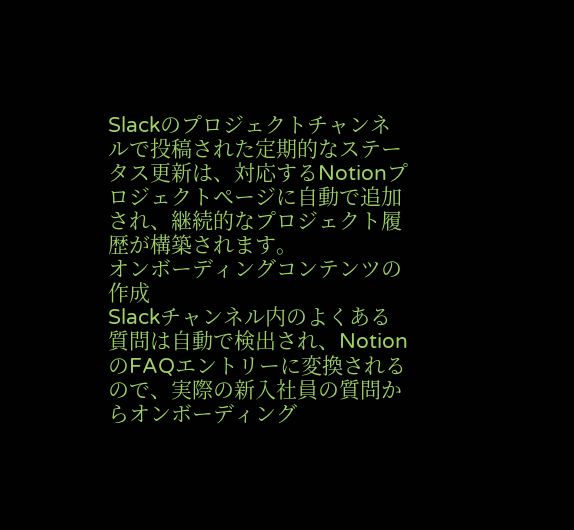Slackのプロジェクトチャンネルで投稿された定期的なステータス更新は、対応するNotionプロジェクトページに自動で追加され、継続的なプロジェクト履歴が構築されます。
オンボーディングコンテンツの作成
Slackチャンネル内のよくある質問は自動で検出され、NotionのFAQエントリーに変換されるので、実際の新入社員の質問からオンボーディング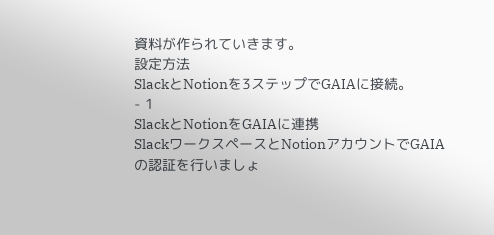資料が作られていきます。
設定方法
SlackとNotionを3ステップでGAIAに接続。
- 1
SlackとNotionをGAIAに連携
SlackワークスペースとNotionアカウントでGAIAの認証を行いましょ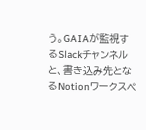う。GAIAが監視するSlackチャンネルと、書き込み先となるNotionワークスペ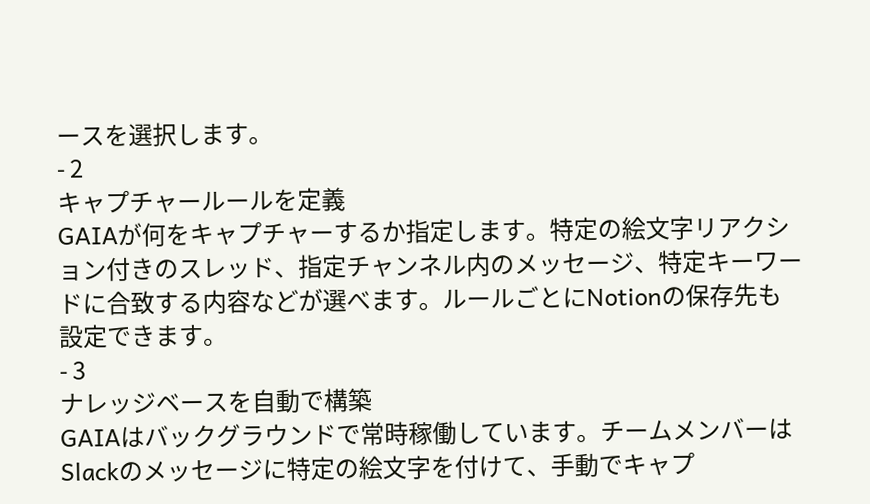ースを選択します。
- 2
キャプチャールールを定義
GAIAが何をキャプチャーするか指定します。特定の絵文字リアクション付きのスレッド、指定チャンネル内のメッセージ、特定キーワードに合致する内容などが選べます。ルールごとにNotionの保存先も設定できます。
- 3
ナレッジベースを自動で構築
GAIAはバックグラウンドで常時稼働しています。チームメンバーはSlackのメッセージに特定の絵文字を付けて、手動でキャプ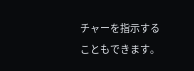チャーを指示することもできます。